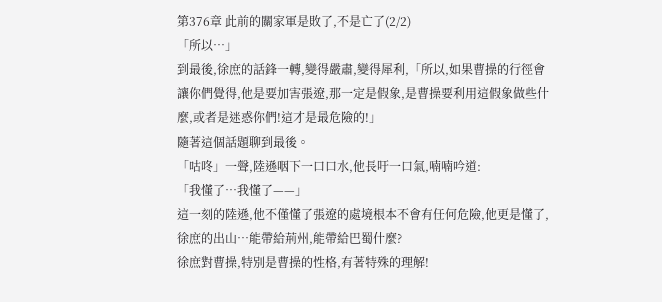第376章 此前的關家軍是敗了,不是亡了(2/2)
「所以…」
到最後,徐庶的話鋒一轉,變得嚴肅,變得犀利,「所以,如果曹操的行徑會讓你們覺得,他是要加害張遼,那一定是假象,是曹操要利用這假象做些什麼,或者是迷惑你們!這才是最危險的!」
隨著這個話題聊到最後。
「咕咚」一聲,陸遜咽下一口口水,他長吁一口氣,喃喃吟道:
「我懂了…我懂了——」
這一刻的陸遜,他不僅懂了張遼的處境根本不會有任何危險,他更是懂了,徐庶的出山…能帶給荊州,能帶給巴蜀什麼?
徐庶對曹操,特別是曹操的性格,有著特殊的理解!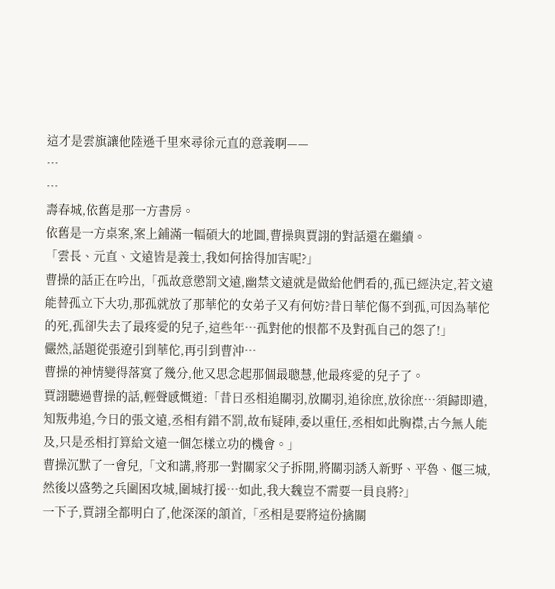這才是雲旗讓他陸遜千里來尋徐元直的意義啊——
…
…
壽春城,依舊是那一方書房。
依舊是一方桌案,案上鋪滿一幅碩大的地圖,曹操與賈詡的對話還在繼續。
「雲長、元直、文遠皆是義士,我如何捨得加害呢?」
曹操的話正在吟出,「孤故意懲罰文遠,幽禁文遠就是做給他們看的,孤已經決定,若文遠能替孤立下大功,那孤就放了那華佗的女弟子又有何妨?昔日華佗傷不到孤,可因為華佗的死,孤卻失去了最疼愛的兒子,這些年…孤對他的恨都不及對孤自己的怨了!」
儼然,話題從張遼引到華佗,再引到曹沖…
曹操的神情變得落寞了幾分,他又思念起那個最聰慧,他最疼愛的兒子了。
賈詡聽過曹操的話,輕聲感慨道:「昔日丞相追關羽,放關羽,追徐庶,放徐庶…須歸即遣,知叛弗追,今日的張文遠,丞相有錯不罰,故布疑陣,委以重任,丞相如此胸襟,古今無人能及,只是丞相打算給文遠一個怎樣立功的機會。」
曹操沉默了一會兒,「文和講,將那一對關家父子拆開,將關羽誘入新野、平魯、偃三城,然後以盛勢之兵圍困攻城,圍城打援…如此,我大魏豈不需要一員良將?」
一下子,賈詡全都明白了,他深深的頷首,「丞相是要將這份擒關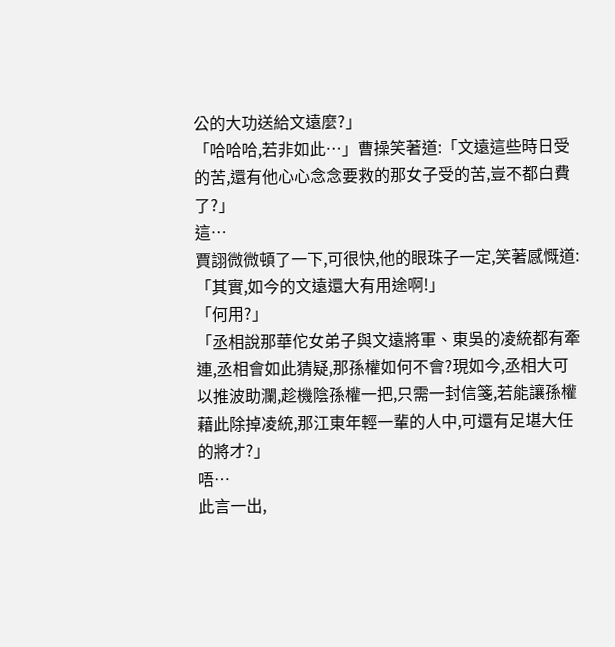公的大功送給文遠麼?」
「哈哈哈,若非如此…」曹操笑著道:「文遠這些時日受的苦,還有他心心念念要救的那女子受的苦,豈不都白費了?」
這…
賈詡微微頓了一下,可很快,他的眼珠子一定,笑著感慨道:「其實,如今的文遠還大有用途啊!」
「何用?」
「丞相說那華佗女弟子與文遠將軍、東吳的凌統都有牽連,丞相會如此猜疑,那孫權如何不會?現如今,丞相大可以推波助瀾,趁機陰孫權一把,只需一封信箋,若能讓孫權藉此除掉凌統,那江東年輕一輩的人中,可還有足堪大任的將才?」
唔…
此言一出,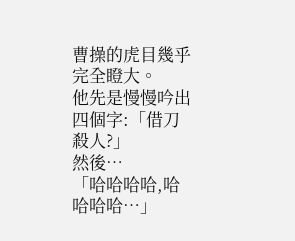曹操的虎目幾乎完全瞪大。
他先是慢慢吟出四個字:「借刀殺人?」
然後…
「哈哈哈哈,哈哈哈哈…」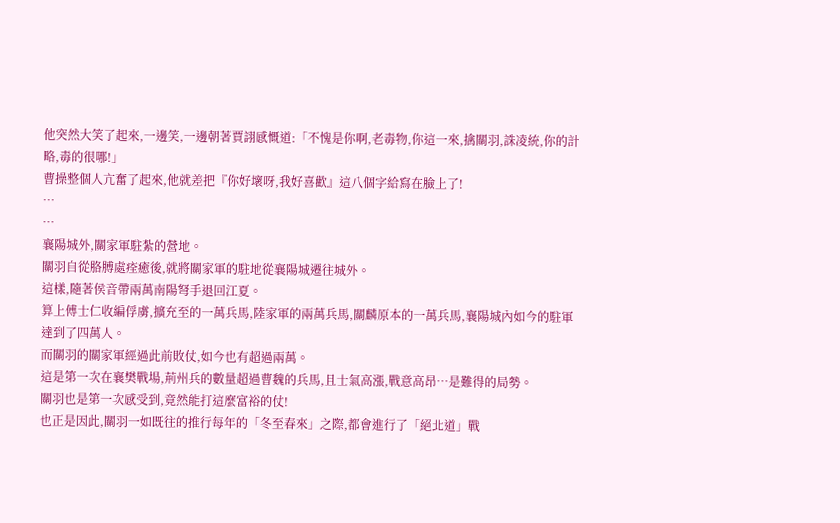他突然大笑了起來,一邊笑,一邊朝著賈詡感慨道:「不愧是你啊,老毒物,你這一來,擒關羽,誅凌統,你的計略,毒的很哪!」
曹操整個人亢奮了起來,他就差把『你好壞呀,我好喜歡』這八個字給寫在臉上了!
…
…
襄陽城外,關家軍駐紮的營地。
關羽自從胳膊處痊癒後,就將關家軍的駐地從襄陽城遷往城外。
這樣,隨著侯音帶兩萬南陽弩手退回江夏。
算上傅士仁收編俘虜,擴充至的一萬兵馬,陸家軍的兩萬兵馬,關麟原本的一萬兵馬,襄陽城內如今的駐軍達到了四萬人。
而關羽的關家軍經過此前敗仗,如今也有超過兩萬。
這是第一次在襄樊戰場,荊州兵的數量超過曹魏的兵馬,且士氣高漲,戰意高昂…是難得的局勢。
關羽也是第一次感受到,竟然能打這麼富裕的仗!
也正是因此,關羽一如既往的推行每年的「冬至春來」之際,都會進行了「絕北道」戰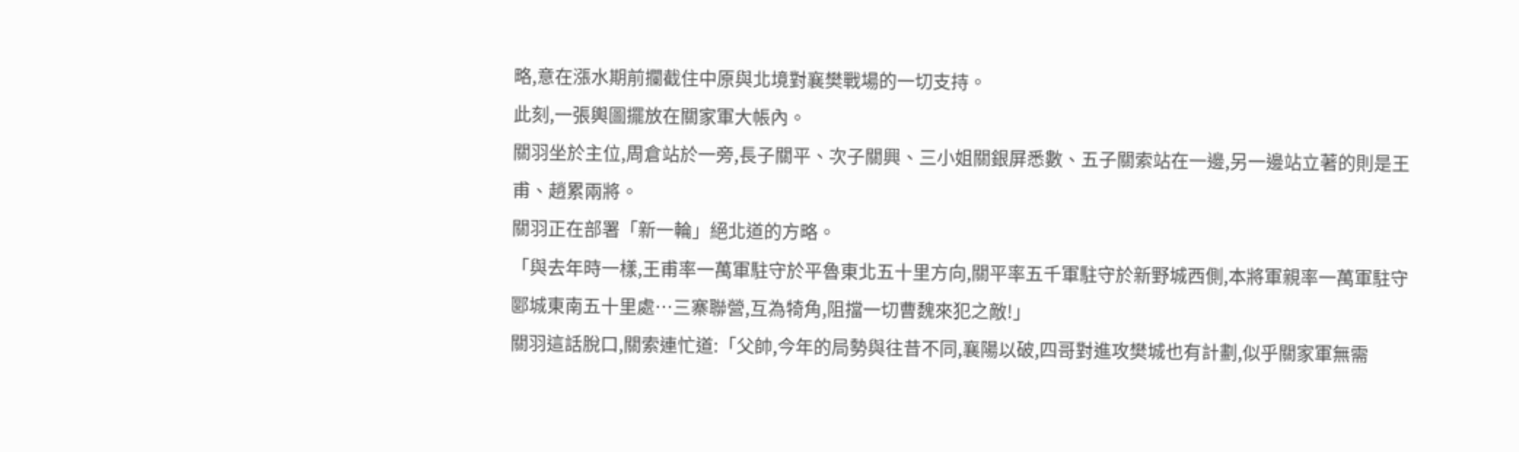略,意在漲水期前攔截住中原與北境對襄樊戰場的一切支持。
此刻,一張輿圖擺放在關家軍大帳內。
關羽坐於主位,周倉站於一旁,長子關平、次子關興、三小姐關銀屏悉數、五子關索站在一邊,另一邊站立著的則是王甫、趙累兩將。
關羽正在部署「新一輪」絕北道的方略。
「與去年時一樣,王甫率一萬軍駐守於平魯東北五十里方向,關平率五千軍駐守於新野城西側,本將軍親率一萬軍駐守郾城東南五十里處…三寨聯營,互為犄角,阻擋一切曹魏來犯之敵!」
關羽這話脫口,關索連忙道:「父帥,今年的局勢與往昔不同,襄陽以破,四哥對進攻樊城也有計劃,似乎關家軍無需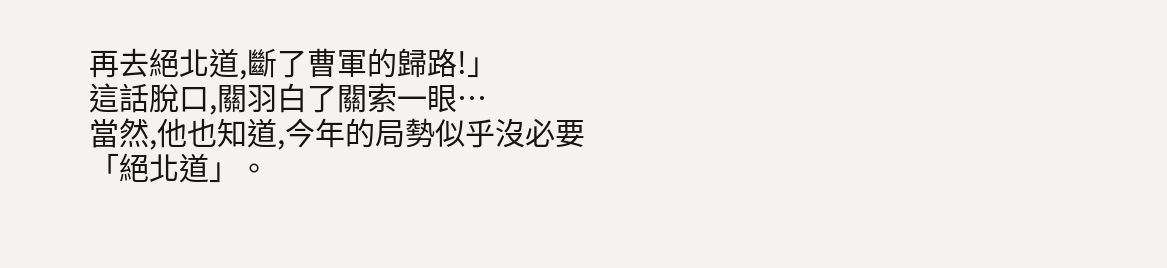再去絕北道,斷了曹軍的歸路!」
這話脫口,關羽白了關索一眼…
當然,他也知道,今年的局勢似乎沒必要「絕北道」。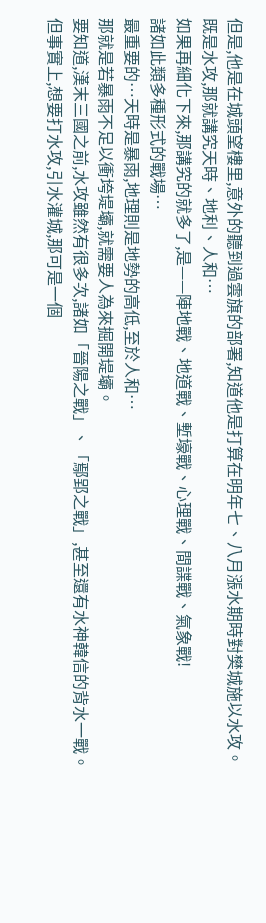但是,他是在城頭望樓里,意外的聽到過雲旗的部署,知道他是打算在明年七、八月漲水期時對樊城施以水攻。
既是水攻,那就講究天時、地利、人和…
如果再細化下來,那講究的就多了,是——陣地戰、地道戰、塹壕戰、心理戰、間諜戰、氣象戰!
諸如此類多種形式的戰場…
最重要的…天時是暴雨,地理則是地勢的高低,至於人和…
那就是若暴雨不足以衝垮堤壩,就需要人為來掘開堤壩。
要知道,漢末三國之前,水攻雖然有很多次,諸如「晉陽之戰」、「鄢郢之戰」,甚至還有水神韓信的背水一戰。
但事實上,想要打水攻,引水灌城,那可是一個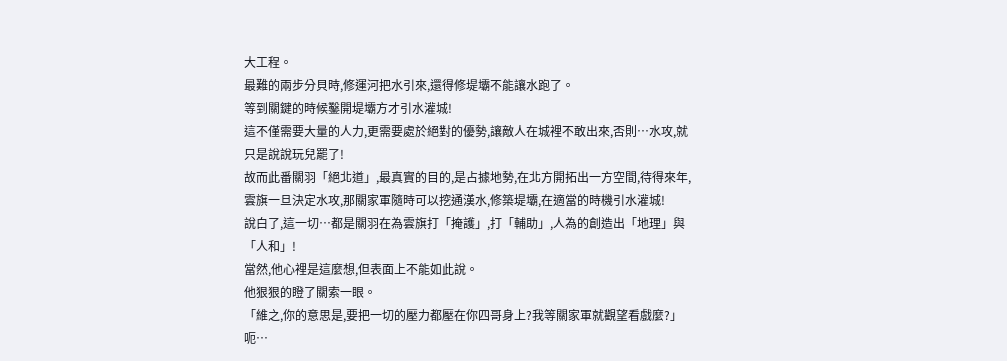大工程。
最難的兩步分貝時,修運河把水引來,還得修堤壩不能讓水跑了。
等到關鍵的時候鑿開堤壩方才引水灌城!
這不僅需要大量的人力,更需要處於絕對的優勢,讓敵人在城裡不敢出來,否則…水攻,就只是說說玩兒罷了!
故而此番關羽「絕北道」,最真實的目的,是占據地勢,在北方開拓出一方空間,待得來年,雲旗一旦決定水攻,那關家軍隨時可以挖通漢水,修築堤壩,在適當的時機引水灌城!
說白了,這一切…都是關羽在為雲旗打「掩護」,打「輔助」,人為的創造出「地理」與「人和」!
當然,他心裡是這麼想,但表面上不能如此說。
他狠狠的瞪了關索一眼。
「維之,你的意思是,要把一切的壓力都壓在你四哥身上?我等關家軍就觀望看戲麼?」
呃…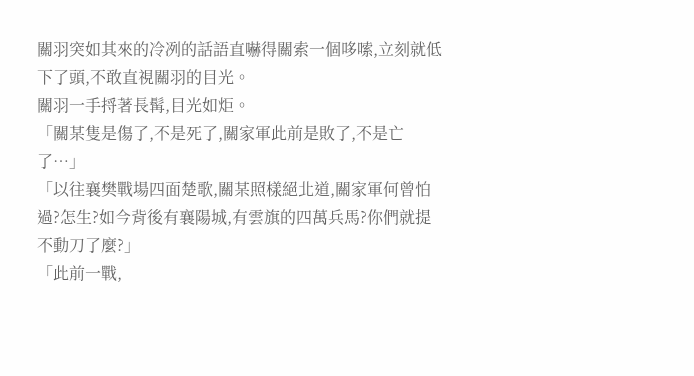關羽突如其來的冷冽的話語直嚇得關索一個哆嗦,立刻就低下了頭,不敢直視關羽的目光。
關羽一手捋著長髯,目光如炬。
「關某隻是傷了,不是死了,關家軍此前是敗了,不是亡了…」
「以往襄樊戰場四面楚歌,關某照樣絕北道,關家軍何曾怕過?怎生?如今背後有襄陽城,有雲旗的四萬兵馬?你們就提不動刀了麼?」
「此前一戰,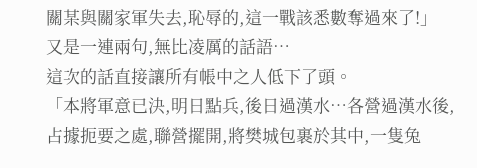關某與關家軍失去,恥辱的,這一戰該悉數奪過來了!」
又是一連兩句,無比凌厲的話語…
這次的話直接讓所有帳中之人低下了頭。
「本將軍意已決,明日點兵,後日過漢水…各營過漢水後,占據扼要之處,聯營擺開,將樊城包裹於其中,一隻兔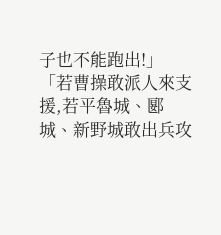子也不能跑出!」
「若曹操敢派人來支援,若平魯城、郾城、新野城敢出兵攻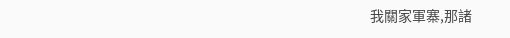我關家軍寨,那諸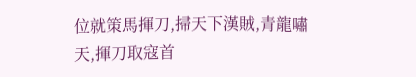位就策馬揮刀,掃天下漢賊,青龍嘯天,揮刀取寇首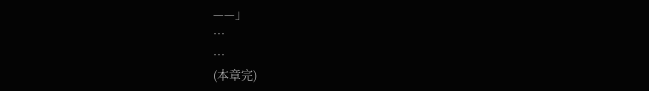——」
…
…
(本章完)